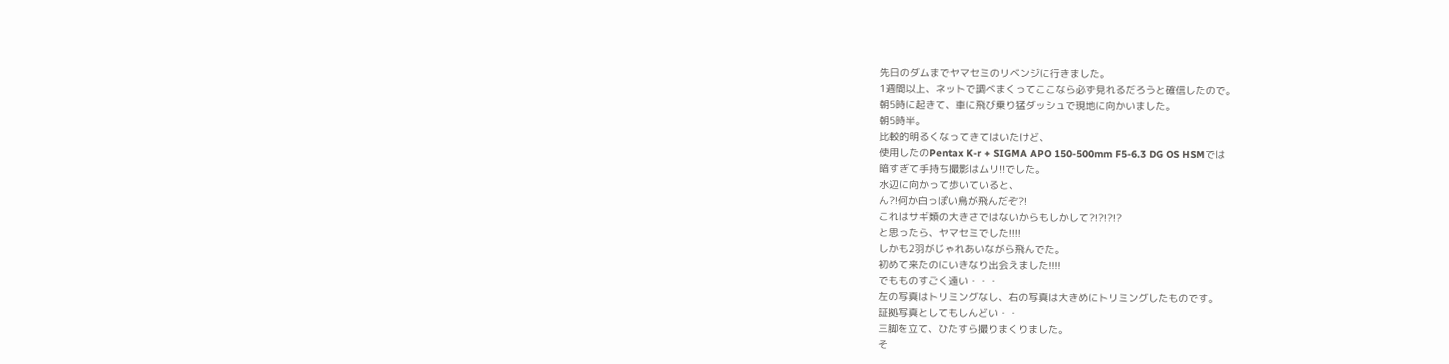先日のダムまでヤマセミのリベンジに行きました。
1週間以上、ネットで調べまくってここなら必ず見れるだろうと確信したので。
朝5時に起きて、車に飛び乗り猛ダッシュで現地に向かいました。
朝5時半。
比較的明るくなってきてはいたけど、
使用したのPentax K-r + SIGMA APO 150-500mm F5-6.3 DG OS HSMでは
暗すぎて手持ち撮影はムリ!!でした。
水辺に向かって歩いていると、
ん?!何か白っぽい鳥が飛んだぞ?!
これはサギ類の大きさではないからもしかして?!?!?!?
と思ったら、ヤマセミでした!!!!
しかも2羽がじゃれあいながら飛んでた。
初めて来たのにいきなり出会えました!!!!
でもものすごく遠い・・・
左の写真はトリミングなし、右の写真は大きめにトリミングしたものです。
証拠写真としてもしんどい・・
三脚を立て、ひたすら撮りまくりました。
そ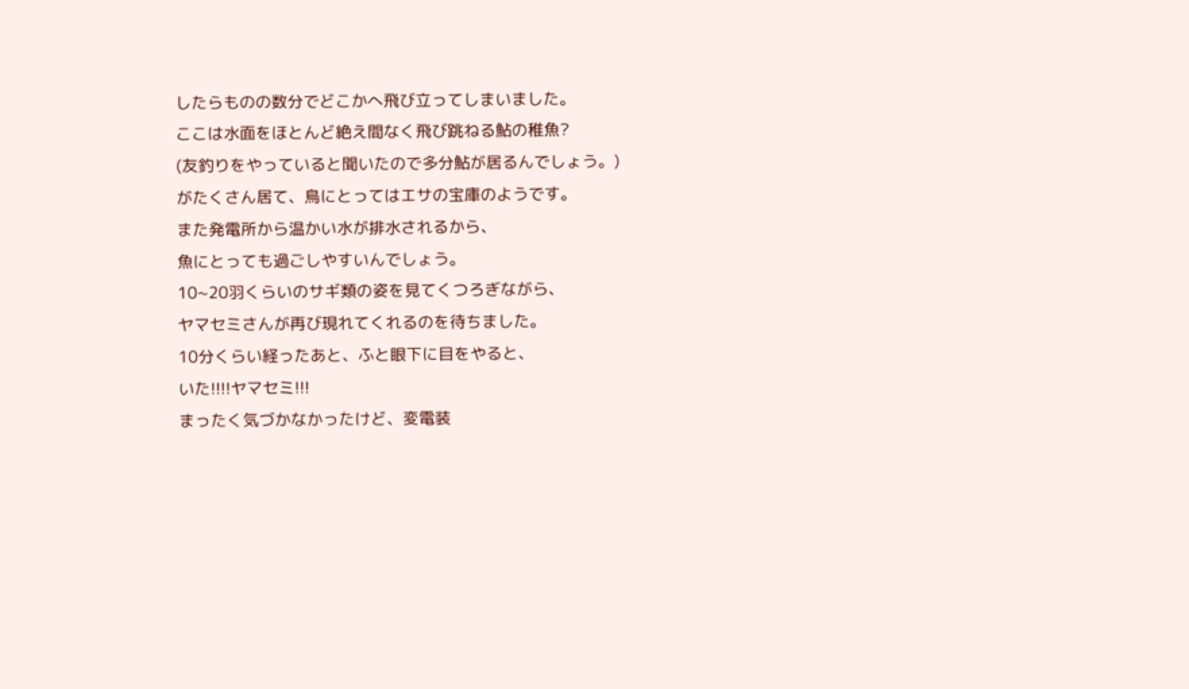したらものの数分でどこかへ飛び立ってしまいました。
ここは水面をほとんど絶え間なく飛び跳ねる鮎の稚魚?
(友釣りをやっていると聞いたので多分鮎が居るんでしょう。)
がたくさん居て、鳥にとってはエサの宝庫のようです。
また発電所から温かい水が排水されるから、
魚にとっても過ごしやすいんでしょう。
10~20羽くらいのサギ類の姿を見てくつろぎながら、
ヤマセミさんが再び現れてくれるのを待ちました。
10分くらい経ったあと、ふと眼下に目をやると、
いた!!!!ヤマセミ!!!
まったく気づかなかったけど、変電装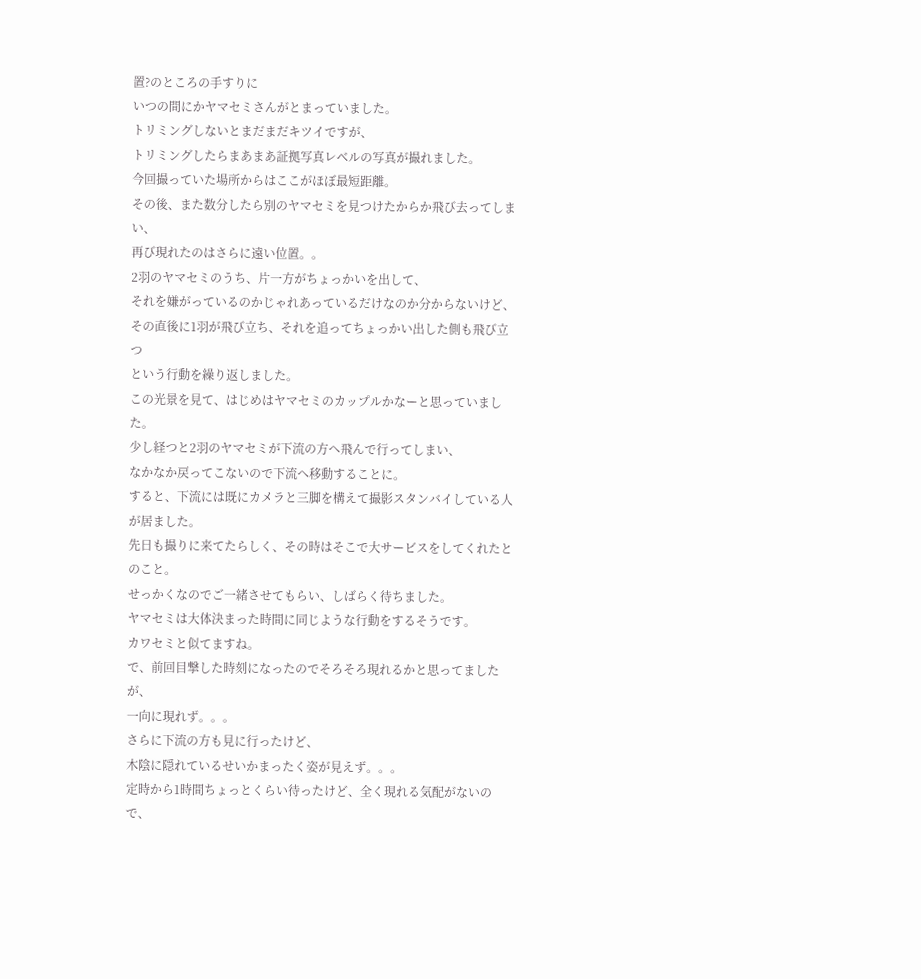置?のところの手すりに
いつの間にかヤマセミさんがとまっていました。
トリミングしないとまだまだキツイですが、
トリミングしたらまあまあ証拠写真レベルの写真が撮れました。
今回撮っていた場所からはここがほぼ最短距離。
その後、また数分したら別のヤマセミを見つけたからか飛び去ってしまい、
再び現れたのはさらに遠い位置。。
2羽のヤマセミのうち、片一方がちょっかいを出して、
それを嫌がっているのかじゃれあっているだけなのか分からないけど、
その直後に1羽が飛び立ち、それを追ってちょっかい出した側も飛び立つ
という行動を繰り返しました。
この光景を見て、はじめはヤマセミのカップルかなーと思っていました。
少し経つと2羽のヤマセミが下流の方へ飛んで行ってしまい、
なかなか戻ってこないので下流へ移動することに。
すると、下流には既にカメラと三脚を構えて撮影スタンバイしている人が居ました。
先日も撮りに来てたらしく、その時はそこで大サービスをしてくれたとのこと。
せっかくなのでご一緒させてもらい、しばらく待ちました。
ヤマセミは大体決まった時間に同じような行動をするそうです。
カワセミと似てますね。
で、前回目撃した時刻になったのでそろそろ現れるかと思ってましたが、
一向に現れず。。。
さらに下流の方も見に行ったけど、
木陰に隠れているせいかまったく姿が見えず。。。
定時から1時間ちょっとくらい待ったけど、全く現れる気配がないので、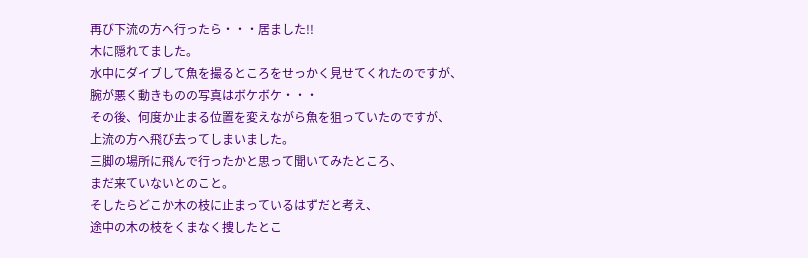再び下流の方へ行ったら・・・居ました!!
木に隠れてました。
水中にダイブして魚を撮るところをせっかく見せてくれたのですが、
腕が悪く動きものの写真はボケボケ・・・
その後、何度か止まる位置を変えながら魚を狙っていたのですが、
上流の方へ飛び去ってしまいました。
三脚の場所に飛んで行ったかと思って聞いてみたところ、
まだ来ていないとのこと。
そしたらどこか木の枝に止まっているはずだと考え、
途中の木の枝をくまなく捜したとこ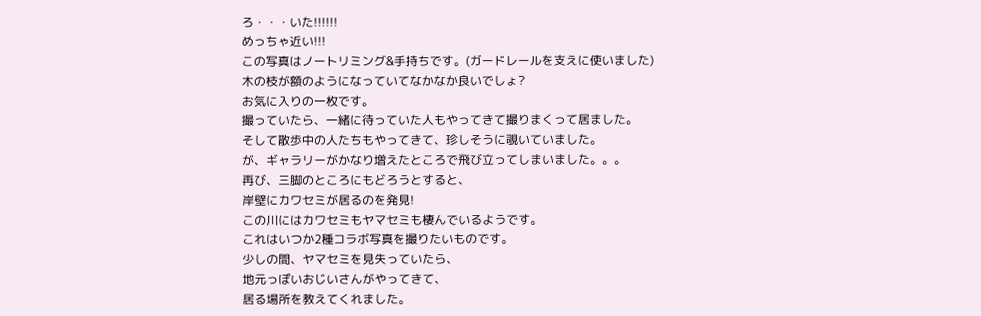ろ・・・いた!!!!!!
めっちゃ近い!!!
この写真はノートリミング&手持ちです。(ガードレールを支えに使いました)
木の枝が額のようになっていてなかなか良いでしょ?
お気に入りの一枚です。
撮っていたら、一緒に待っていた人もやってきて撮りまくって居ました。
そして散歩中の人たちもやってきて、珍しそうに覗いていました。
が、ギャラリーがかなり増えたところで飛び立ってしまいました。。。
再び、三脚のところにもどろうとすると、
岸壁にカワセミが居るのを発見!
この川にはカワセミもヤマセミも棲んでいるようです。
これはいつか2種コラボ写真を撮りたいものです。
少しの間、ヤマセミを見失っていたら、
地元っぽいおじいさんがやってきて、
居る場所を教えてくれました。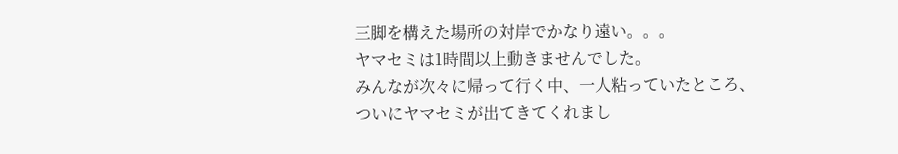三脚を構えた場所の対岸でかなり遠い。。。
ヤマセミは1時間以上動きませんでした。
みんなが次々に帰って行く中、一人粘っていたところ、
ついにヤマセミが出てきてくれまし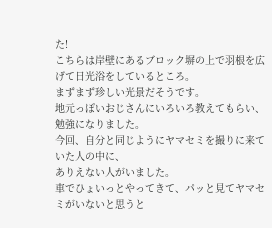た!
こちらは岸壁にあるブロック塀の上で羽根を広げて日光浴をしているところ。
まずまず珍しい光景だそうです。
地元っぽいおじさんにいろいろ教えてもらい、勉強になりました。
今回、自分と同じようにヤマセミを撮りに来ていた人の中に、
ありえない人がいました。
車でひょいっとやってきて、パッと見てヤマセミがいないと思うと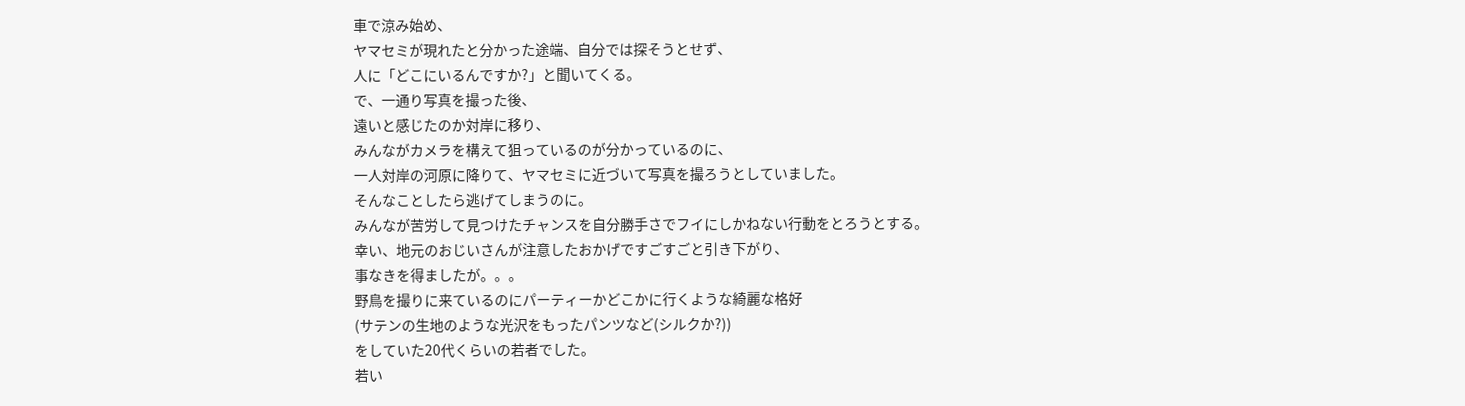車で涼み始め、
ヤマセミが現れたと分かった途端、自分では探そうとせず、
人に「どこにいるんですか?」と聞いてくる。
で、一通り写真を撮った後、
遠いと感じたのか対岸に移り、
みんながカメラを構えて狙っているのが分かっているのに、
一人対岸の河原に降りて、ヤマセミに近づいて写真を撮ろうとしていました。
そんなことしたら逃げてしまうのに。
みんなが苦労して見つけたチャンスを自分勝手さでフイにしかねない行動をとろうとする。
幸い、地元のおじいさんが注意したおかげですごすごと引き下がり、
事なきを得ましたが。。。
野鳥を撮りに来ているのにパーティーかどこかに行くような綺麗な格好
(サテンの生地のような光沢をもったパンツなど(シルクか?))
をしていた20代くらいの若者でした。
若い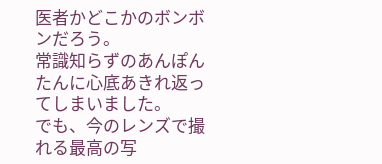医者かどこかのボンボンだろう。
常識知らずのあんぽんたんに心底あきれ返ってしまいました。
でも、今のレンズで撮れる最高の写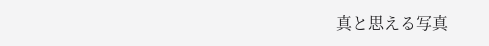真と思える写真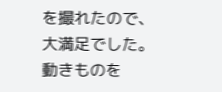を撮れたので、
大満足でした。
動きものを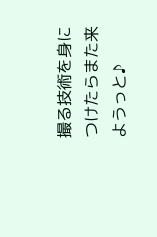撮る技術を身につけたらまた来ようっと♪